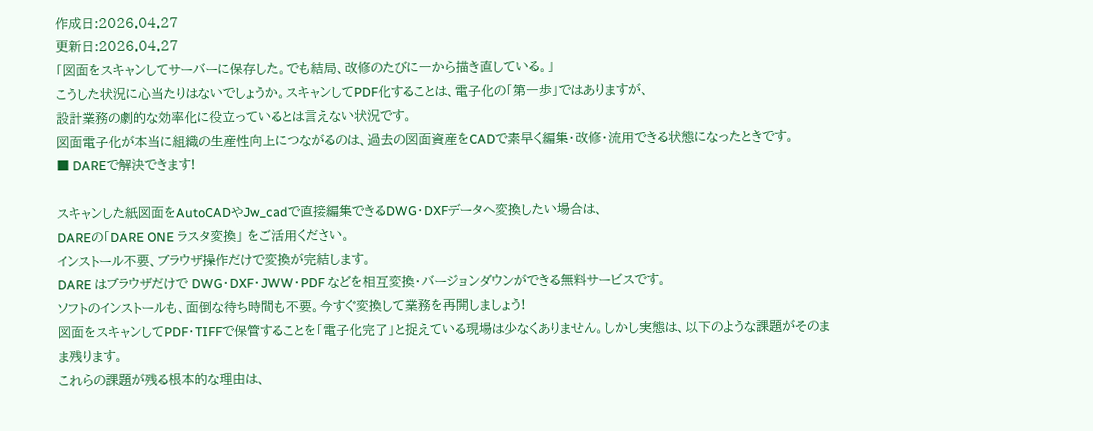作成日:2026.04.27
更新日:2026.04.27
「図面をスキャンしてサーバーに保存した。でも結局、改修のたびに一から描き直している。」
こうした状況に心当たりはないでしょうか。スキャンしてPDF化することは、電子化の「第一歩」ではありますが、
設計業務の劇的な効率化に役立っているとは言えない状況です。
図面電子化が本当に組織の生産性向上につながるのは、過去の図面資産をCADで素早く編集・改修・流用できる状態になったときです。
■ DAREで解決できます!

スキャンした紙図面をAutoCADやJw_cadで直接編集できるDWG・DXFデータへ変換したい場合は、
DAREの「DARE ONE ラスタ変換」 をご活用ください。
インストール不要、ブラウザ操作だけで変換が完結します。
DARE はブラウザだけで DWG・DXF・JWW・PDF などを相互変換・バージョンダウンができる無料サービスです。
ソフトのインストールも、面倒な待ち時間も不要。今すぐ変換して業務を再開しましょう!
図面をスキャンしてPDF・TIFFで保管することを「電子化完了」と捉えている現場は少なくありません。しかし実態は、以下のような課題がそのまま残ります。
これらの課題が残る根本的な理由は、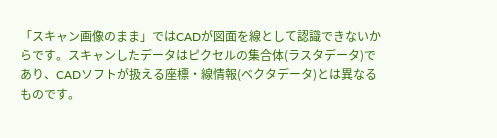「スキャン画像のまま」ではCADが図面を線として認識できないからです。スキャンしたデータはピクセルの集合体(ラスタデータ)であり、CADソフトが扱える座標・線情報(ベクタデータ)とは異なるものです。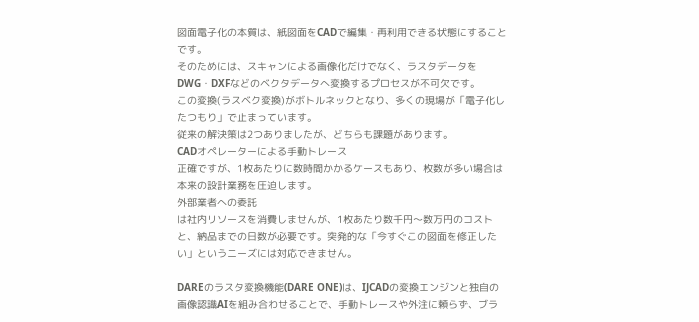図面電子化の本質は、紙図面をCADで編集・再利用できる状態にすることです。
そのためには、スキャンによる画像化だけでなく、ラスタデータをDWG・DXFなどのベクタデータへ変換するプロセスが不可欠です。
この変換(ラスベク変換)がボトルネックとなり、多くの現場が「電子化したつもり」で止まっています。
従来の解決策は2つありましたが、どちらも課題があります。
CADオペレーターによる手動トレース
正確ですが、1枚あたりに数時間かかるケースもあり、枚数が多い場合は本来の設計業務を圧迫します。
外部業者への委託
は社内リソースを消費しませんが、1枚あたり数千円〜数万円のコストと、納品までの日数が必要です。突発的な「今すぐこの図面を修正したい」というニーズには対応できません。

DAREのラスタ変換機能(DARE ONE)は、IJCADの変換エンジンと独自の画像認識AIを組み合わせることで、手動トレースや外注に頼らず、ブラ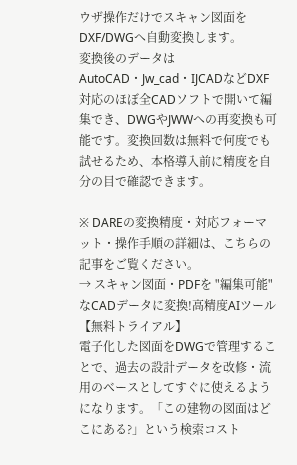ウザ操作だけでスキャン図面をDXF/DWGへ自動変換します。
変換後のデータはAutoCAD・Jw_cad・IJCADなどDXF対応のほぼ全CADソフトで開いて編集でき、DWGやJWWへの再変換も可能です。変換回数は無料で何度でも試せるため、本格導入前に精度を自分の目で確認できます。

※ DAREの変換精度・対応フォーマット・操作手順の詳細は、こちらの記事をご覧ください。
→ スキャン図面・PDFを "編集可能" なCADデータに変換!高精度AIツール【無料トライアル】
電子化した図面をDWGで管理することで、過去の設計データを改修・流用のベースとしてすぐに使えるようになります。「この建物の図面はどこにある?」という検索コスト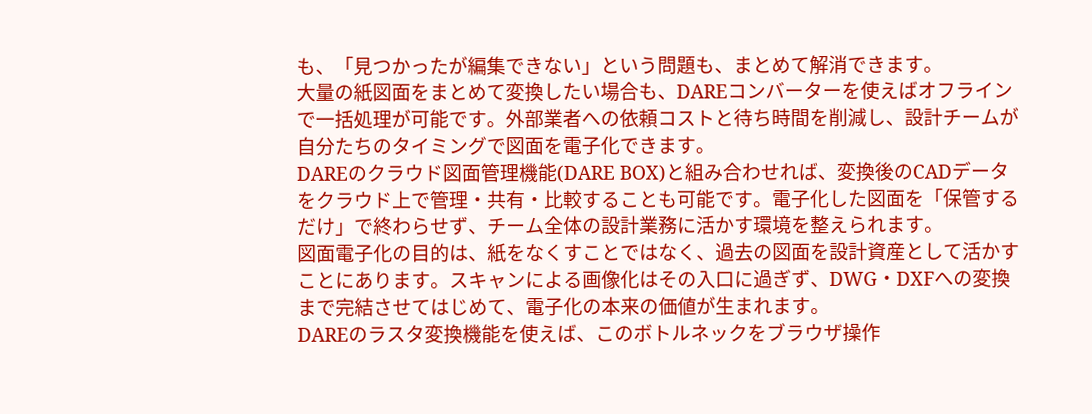も、「見つかったが編集できない」という問題も、まとめて解消できます。
大量の紙図面をまとめて変換したい場合も、DAREコンバーターを使えばオフラインで一括処理が可能です。外部業者への依頼コストと待ち時間を削減し、設計チームが自分たちのタイミングで図面を電子化できます。
DAREのクラウド図面管理機能(DARE BOX)と組み合わせれば、変換後のCADデータをクラウド上で管理・共有・比較することも可能です。電子化した図面を「保管するだけ」で終わらせず、チーム全体の設計業務に活かす環境を整えられます。
図面電子化の目的は、紙をなくすことではなく、過去の図面を設計資産として活かすことにあります。スキャンによる画像化はその入口に過ぎず、DWG・DXFへの変換まで完結させてはじめて、電子化の本来の価値が生まれます。
DAREのラスタ変換機能を使えば、このボトルネックをブラウザ操作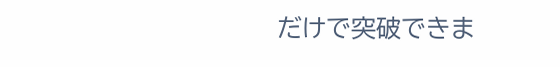だけで突破できま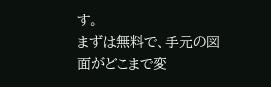す。
まずは無料で、手元の図面がどこまで変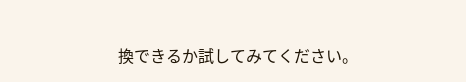換できるか試してみてください。